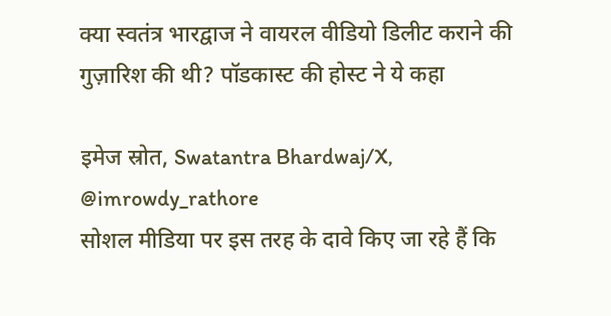क्या स्वतंत्र भारद्वाज ने वायरल वीडियो डिलीट कराने की गुज़ारिश की थी? पॉडकास्ट की होस्ट ने ये कहा

इमेज स्रोत, Swatantra Bhardwaj/X, @imrowdy_rathore
सोशल मीडिया पर इस तरह के दावे किए जा रहे हैं कि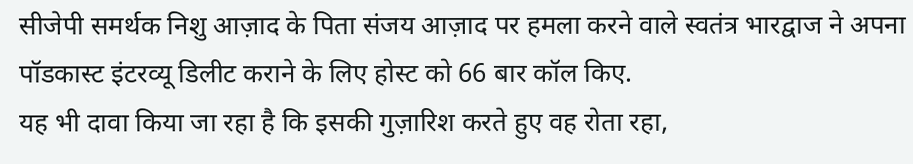सीजेपी समर्थक निशु आज़ाद के पिता संजय आज़ाद पर हमला करने वाले स्वतंत्र भारद्वाज ने अपना पॉडकास्ट इंटरव्यू डिलीट कराने के लिए होस्ट को 66 बार कॉल किए.
यह भी दावा किया जा रहा है कि इसकी गुज़ारिश करते हुए वह रोता रहा,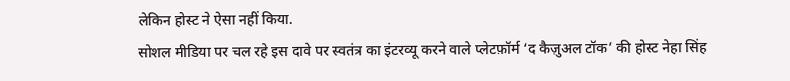लेकिन होस्ट ने ऐसा नहीं किया.
सोशल मीडिया पर चल रहे इस दावे पर स्वतंत्र का इंटरव्यू करने वाले प्लेटफ़ॉर्म ‘द कैज़ुअल टॉक’ की होस्ट नेहा सिंह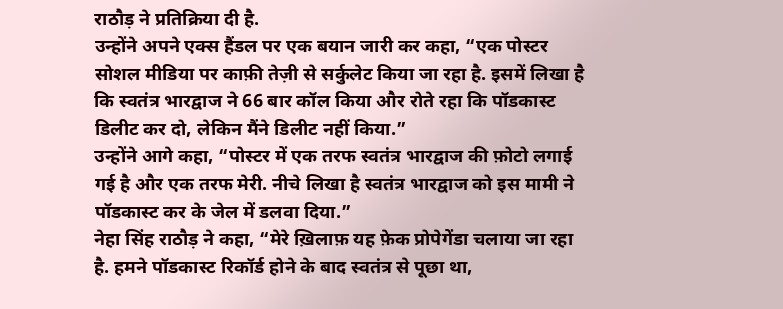राठौड़ ने प्रतिक्रिया दी है.
उन्होंने अपने एक्स हैंडल पर एक बयान जारी कर कहा, “एक पोस्टर सोशल मीडिया पर काफ़ी तेज़ी से सर्कुलेट किया जा रहा है. इसमें लिखा है कि स्वतंत्र भारद्वाज ने 66 बार कॉल किया और रोते रहा कि पॉडकास्ट डिलीट कर दो, लेकिन मैंने डिलीट नहीं किया.”
उन्होंने आगे कहा, “पोस्टर में एक तरफ स्वतंत्र भारद्वाज की फ़ोटो लगाई गई है और एक तरफ मेरी. नीचे लिखा है स्वतंत्र भारद्वाज को इस मामी ने पॉडकास्ट कर के जेल में डलवा दिया.”
नेहा सिंह राठौड़ ने कहा, “मेरे ख़िलाफ़ यह फ़ेक प्रोपेगेंडा चलाया जा रहा है. हमने पॉडकास्ट रिकॉर्ड होने के बाद स्वतंत्र से पूछा था,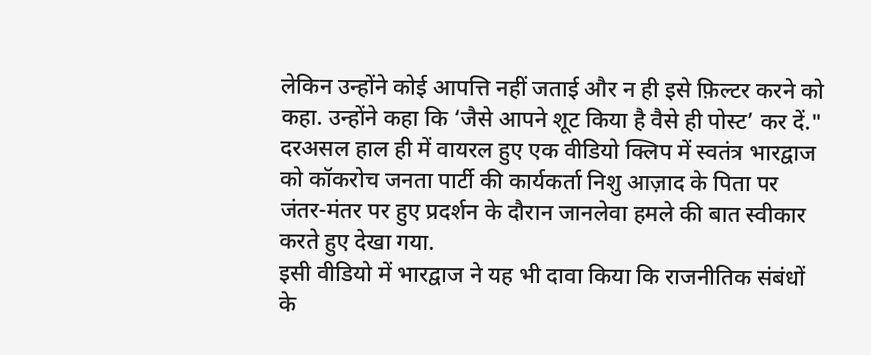लेकिन उन्होंने कोई आपत्ति नहीं जताई और न ही इसे फ़िल्टर करने को कहा. उन्होंने कहा कि ‘जैसे आपने शूट किया है वैसे ही पोस्ट’ कर दें."
दरअसल हाल ही में वायरल हुए एक वीडियो क्लिप में स्वतंत्र भारद्वाज को कॉकरोच जनता पार्टी की कार्यकर्ता निशु आज़ाद के पिता पर जंतर-मंतर पर हुए प्रदर्शन के दौरान जानलेवा हमले की बात स्वीकार करते हुए देखा गया.
इसी वीडियो में भारद्वाज ने यह भी दावा किया कि राजनीतिक संबंधों के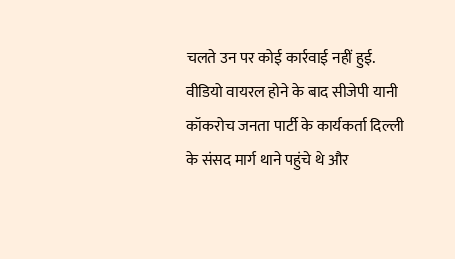चलते उन पर कोई कार्रवाई नहीं हुई.
वीडियो वायरल होने के बाद सीजेपी यानी कॉकरोच जनता पार्टी के कार्यकर्ता दिल्ली के संसद मार्ग थाने पहुंचे थे और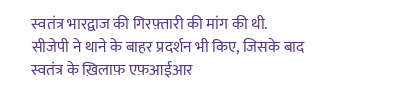स्वतंत्र भारद्वाज की गिरफ़्तारी की मांग की थी.
सीजेपी ने थाने के बाहर प्रदर्शन भी किए, जिसके बाद स्वतंत्र के ख़िलाफ़ एफ़आईआर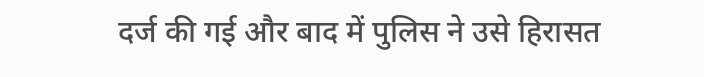दर्ज की गई और बाद में पुलिस ने उसे हिरासत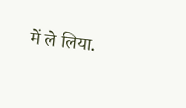में ले लिया.